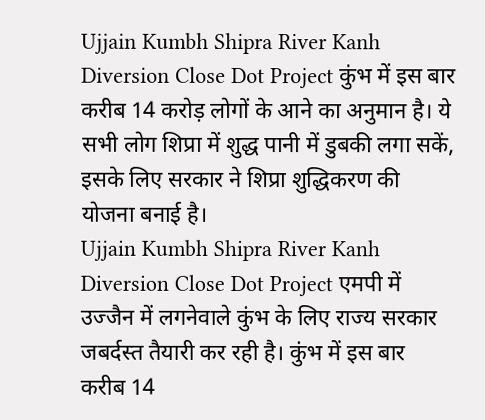Ujjain Kumbh Shipra River Kanh Diversion Close Dot Project कुंभ में इस बार करीब 14 करोड़ लोगों के आने का अनुमान है। ये सभी लोग शिप्रा में शुद्ध पानी में डुबकी लगा सकें, इसके लिए सरकार ने शिप्रा शुद्धिकरण की योजना बनाई है।
Ujjain Kumbh Shipra River Kanh Diversion Close Dot Project एमपी में उज्जैन में लगनेवाले कुंभ के लिए राज्य सरकार जबर्दस्त तैयारी कर रही है। कुंभ में इस बार करीब 14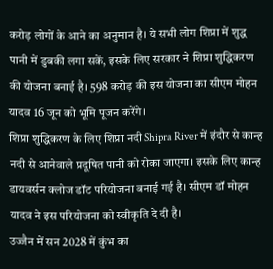करोड़ लोगों के आने का अनुमान है। ये सभी लोग शिप्रा में शुद्ध पानी में डुबकी लगा सकें, इसके लिए सरकार ने शिप्रा शुद्धिकरण की योजना बनाई है। 598 करोड़ की इस योजना का सीएम मोहन यादव 16 जून को भूमि पूजन करेंगे।
शिप्रा शुद्धिकरण के लिए शिप्रा नदी Shipra River में इंदौर से कान्ह नदी से आनेवाले प्रदूषित पानी को रोका जाएगा। इसके लिए कान्ह डायवर्सन क्लोज डॉट परियोजना बनाई गई है। सीएम डॉ मोहन यादव ने इस परियोजना को स्वीकृति दे दी है।
उज्जैन में सन 2028 में कुंभ का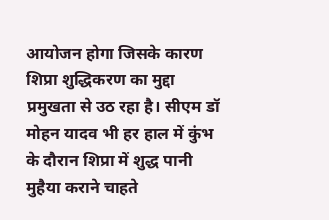आयोजन होगा जिसके कारण शिप्रा शुद्धिकरण का मुद्दा प्रमुखता से उठ रहा है। सीएम डॉ मोहन यादव भी हर हाल में कुंभ के दौरान शिप्रा में शुद्ध पानी मुहैया कराने चाहते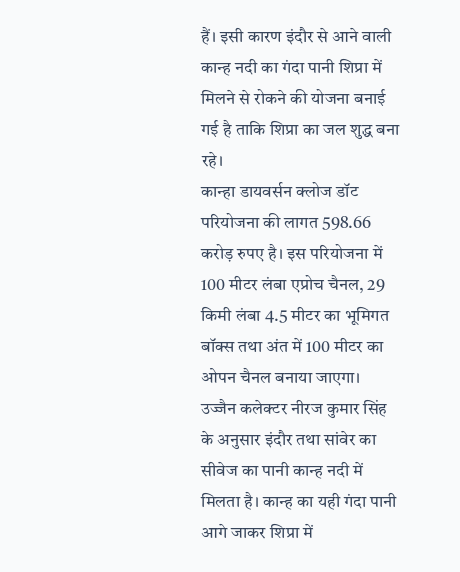हैं। इसी कारण इंदौर से आने वाली कान्ह नदी का गंदा पानी शिप्रा में मिलने से रोकने की योजना बनाई गई है ताकि शिप्रा का जल शुद्ध बना रहे।
कान्हा डायवर्सन क्लोज डॉट परियोजना की लागत 598.66 करोड़ रुपए है। इस परियोजना में 100 मीटर लंबा एप्रोच चैनल, 29 किमी लंबा 4.5 मीटर का भूमिगत बॉक्स तथा अंत में 100 मीटर का ओपन चैनल बनाया जाएगा।
उज्जैन कलेक्टर नीरज कुमार सिंह के अनुसार इंदौर तथा सांवेर का सीवेज का पानी कान्ह नदी में मिलता है। कान्ह का यही गंदा पानी आगे जाकर शिप्रा में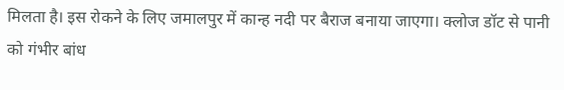मिलता है। इस रोकने के लिए जमालपुर में कान्ह नदी पर बैराज बनाया जाएगा। क्लोज डॉट से पानी को गंभीर बांध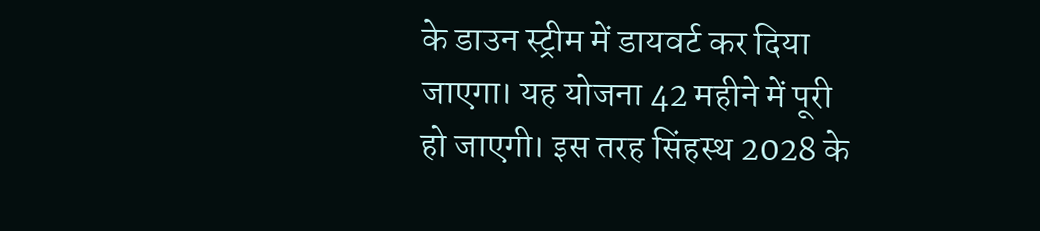के डाउन स्ट्रीम में डायवर्ट कर दिया जाएगा। यह योजना 42 महीने में पूरी हो जाएगी। इस तरह सिंहस्थ 2028 के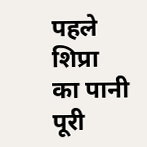पहले शिप्रा का पानी पूरी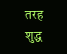तरह शुद्ध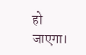हो जाएगा।